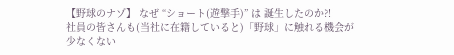【野球のナゾ】 なぜ “ショート(遊撃手)” は 誕生したのか?!
社員の皆さんも(当社に在籍していると)「野球」に触れる機会が
少なくない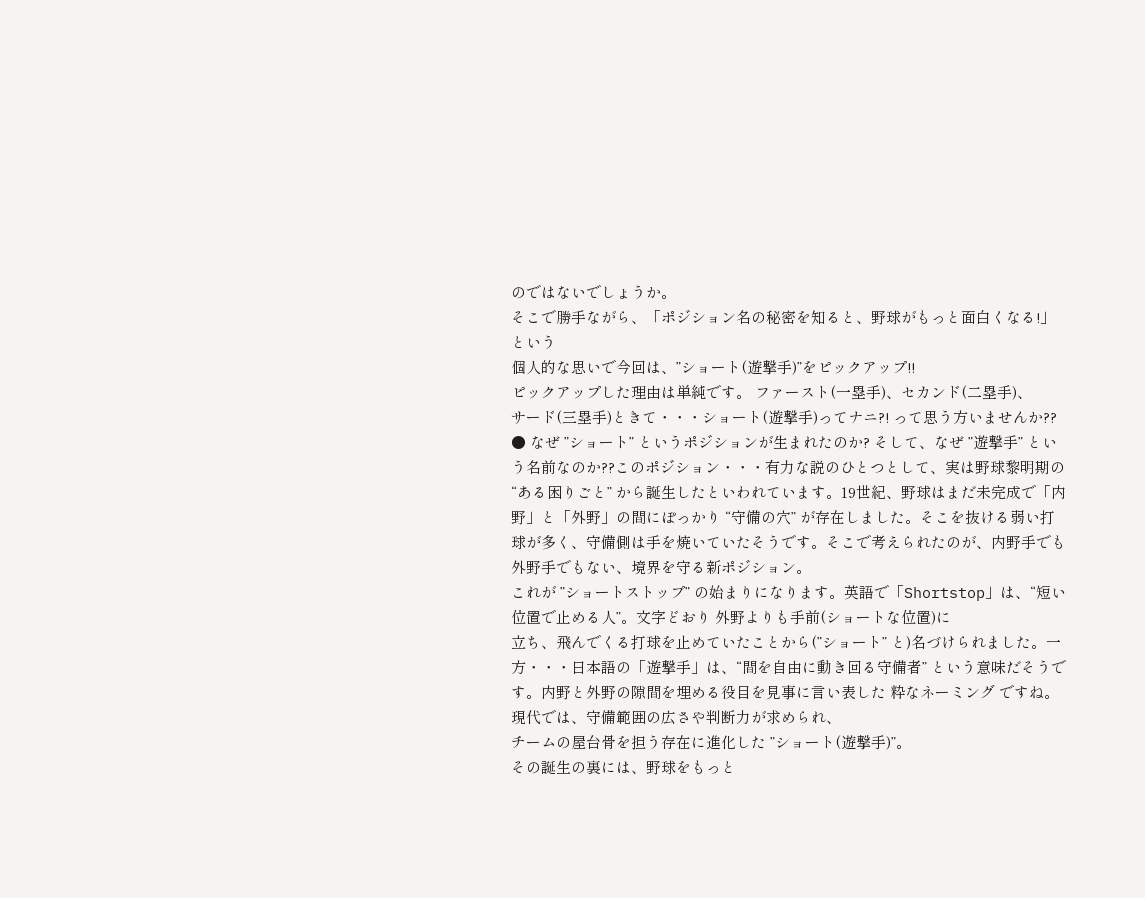のではないでしょうか。
そこで勝手ながら、「ポジション名の秘密を知ると、野球がもっと面白くなる!」という
個人的な思いで今回は、”ショート(遊撃手)”をピックアップ!!
ピックアップした理由は単純です。 ファースト(一塁手)、セカンド(二塁手)、
サード(三塁手)ときて・・・ショート(遊撃手)ってナニ?! って思う方いませんか??
● なぜ ”ショート” というポジションが生まれたのか? そして、なぜ ”遊撃手” という名前なのか??このポジション・・・有力な説のひとつとして、実は野球黎明期の “ある困りごと” から誕生したといわれています。19世紀、野球はまだ未完成で「内野」と「外野」の間にぽっかり “守備の穴” が存在しました。そこを抜ける弱い打球が多く、守備側は手を焼いていたそうです。そこで考えられたのが、内野手でも外野手でもない、境界を守る新ポジション。
これが ”ショートストップ” の始まりになります。英語で「Shortstop」は、“短い位置で止める人”。文字どおり 外野よりも手前(ショートな位置)に
立ち、飛んでくる打球を止めていたことから(”ショート” と)名づけられました。一方・・・日本語の「遊撃手」は、“間を自由に動き回る守備者” という意味だそうです。内野と外野の隙間を埋める役目を見事に言い表した 粋なネーミング ですね。
現代では、守備範囲の広さや判断力が求められ、
チームの屋台骨を担う存在に進化した ”ショート(遊撃手)”。
その誕生の裏には、野球をもっと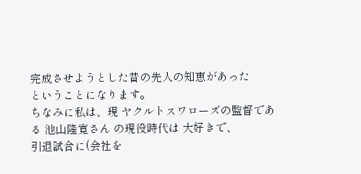完成させようとした昔の先人の知恵があった
ということになります。
ちなみに私は、現 ヤクルトスワローズの監督である 池山隆寛さん の現役時代は 大好きで、
引退試合に(会社を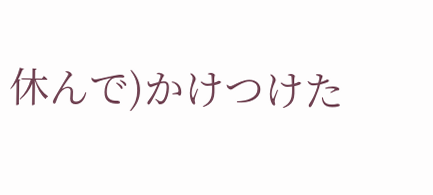休んで)かけつけた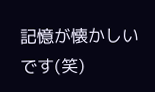記憶が懐かしいです(笑)